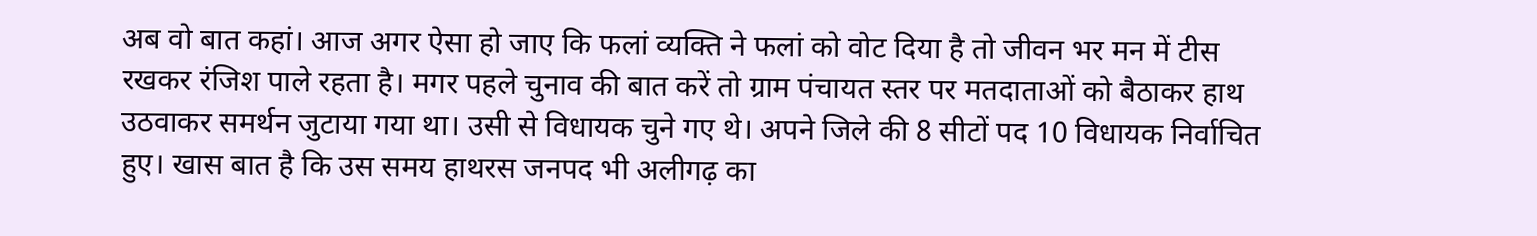अब वो बात कहां। आज अगर ऐसा हो जाए कि फलां व्यक्ति ने फलां को वोट दिया है तो जीवन भर मन में टीस रखकर रंजिश पाले रहता है। मगर पहले चुनाव की बात करें तो ग्राम पंचायत स्तर पर मतदाताओं को बैठाकर हाथ उठवाकर समर्थन जुटाया गया था। उसी से विधायक चुने गए थे। अपने जिले की 8 सीटों पद 10 विधायक निर्वाचित हुए। खास बात है कि उस समय हाथरस जनपद भी अलीगढ़ का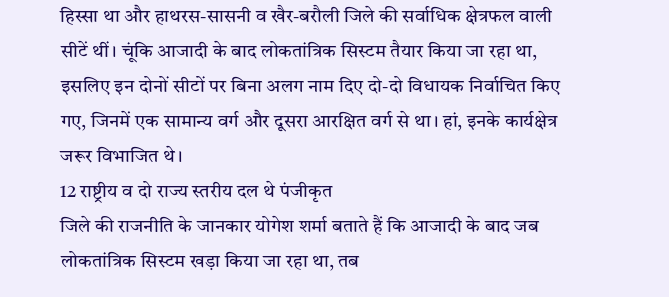हिस्सा था और हाथरस-सासनी व खैर-बरौली जिले की सर्वाधिक क्षेत्रफल वाली सीटें थीं। चूंकि आजादी के बाद लोकतांत्रिक सिस्टम तैयार किया जा रहा था, इसलिए इन दोनों सीटों पर बिना अलग नाम दिए दो-दो विधायक निर्वाचित किए गए, जिनमें एक सामान्य वर्ग और दूसरा आरक्षित वर्ग से था। हां, इनके कार्यक्षेत्र जरूर विभाजित थे।
12 राष्ट्रीय व दो राज्य स्तरीय दल थे पंजीकृत
जिले की राजनीति के जानकार योगेश शर्मा बताते हैं कि आजादी के बाद जब लोकतांत्रिक सिस्टम खड़ा किया जा रहा था, तब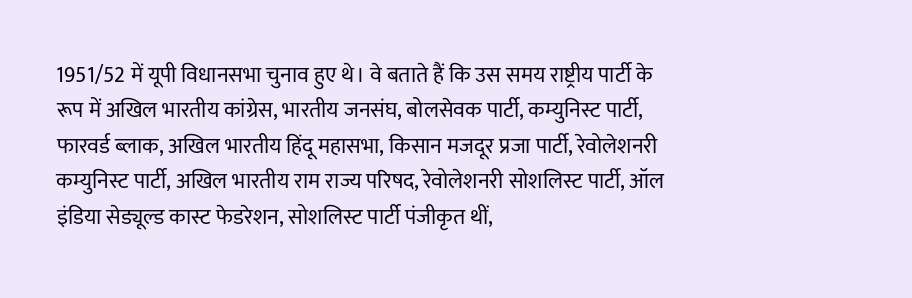1951/52 में यूपी विधानसभा चुनाव हुए थे। वे बताते हैं कि उस समय राष्ट्रीय पार्टी के रूप में अखिल भारतीय कांग्रेस, भारतीय जनसंघ, बोलसेवक पार्टी, कम्युनिस्ट पार्टी, फारवर्ड ब्लाक, अखिल भारतीय हिंदू महासभा, किसान मजदूर प्रजा पार्टी, रेवोलेशनरी कम्युनिस्ट पार्टी, अखिल भारतीय राम राज्य परिषद, रेवोलेशनरी सोशलिस्ट पार्टी, ऑल इंडिया सेड्यूल्ड कास्ट फेडरेशन, सोशलिस्ट पार्टी पंजीकृत थीं,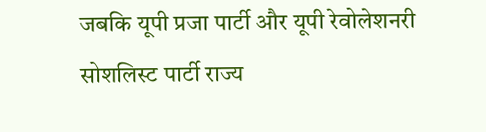जबकि यूपी प्रजा पार्टी और यूपी रेवोलेशनरी सोशलिस्ट पार्टी राज्य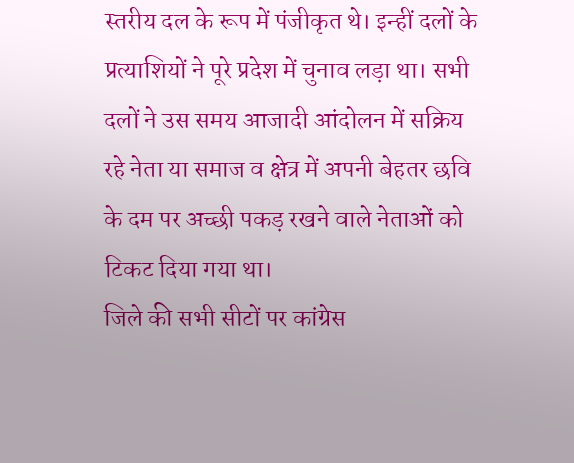स्तरीय दल के रूप में पंजीकृत थे। इन्हीं दलों के प्रत्याशियों ने पूरे प्रदेश में चुनाव लड़ा था। सभी दलों ने उस समय आजादी आंदोलन में सक्रिय रहे नेता या समाज व क्षेत्र में अपनी बेहतर छवि के दम पर अच्छी पकड़ रखने वाले नेताओं को टिकट दिया गया था।
जिले की सभी सीटों पर कांग्रेस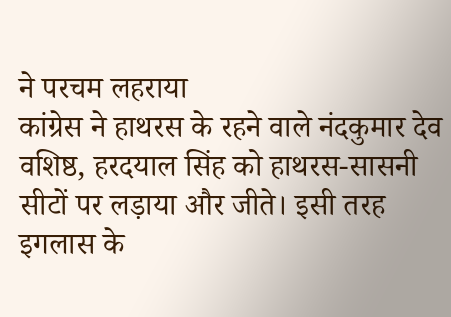ने परचम लहराया
कांग्रेस ने हाथरस के रहने वाले नंदकुमार देव वशिष्ठ, हरदयाल सिंह को हाथरस-सासनी सीटों पर लड़ाया और जीते। इसी तरह इगलास के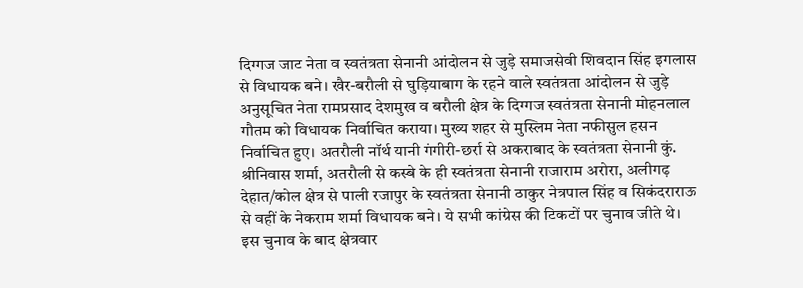दिग्गज जाट नेता व स्वतंत्रता सेनानी आंदोलन से जुड़े समाजसेवी शिवदान सिंह इगलास से विधायक बने। खैर-बरौली से घुड़ियाबाग के रहने वाले स्वतंत्रता आंदोलन से जुड़े अनुसूचित नेता रामप्रसाद देशमुख व बरौली क्षेत्र के दिग्गज स्वतंत्रता सेनानी मोहनलाल गौतम को विधायक निर्वाचित कराया। मुख्य शहर से मुस्लिम नेता नफीसुल हसन निर्वाचित हुए। अतरौली नॉर्थ यानी गंगीरी-छर्रा से अकराबाद के स्वतंत्रता सेनानी कुं. श्रीनिवास शर्मा, अतरौली से कस्बे के ही स्वतंत्रता सेनानी राजाराम अरोरा, अलीगढ़ देहात/कोल क्षेत्र से पाली रजापुर के स्वतंत्रता सेनानी ठाकुर नेत्रपाल सिंह व सिकंदराराऊ से वहीं के नेकराम शर्मा विधायक बने। ये सभी कांग्रेस की टिकटों पर चुनाव जीते थे।
इस चुनाव के बाद क्षेत्रवार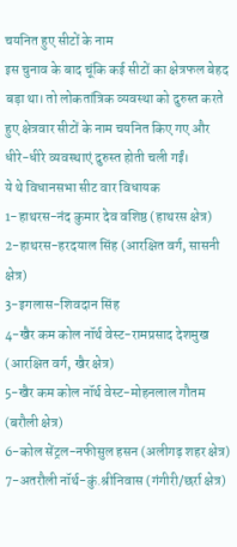चयनित हुए सीटों के नाम
इस चुनाव के बाद चूंकि कई सीटों का क्षेत्रफल बेहद बड़ा था। तो लोकतांत्रिक व्यवस्था को दुरुस्त करते हुए क्षेत्रवार सीटों के नाम चयनित किए गए और धीरे-धीरे व्यवस्थाएं दुरुस्त होती चली गईं।
ये थे विधानसभा सीट वार विधायक
1-हाथरस-नंद कुमार देव वशिष्ठ (हाथरस क्षेत्र)
2-हाथरस-हरदयाल सिंह (आरक्षित वर्ग, सासनी क्षेत्र)
3-इगलास-शिवदान सिंह
4-खैर कम कोल नॉर्थ वेस्ट-रामप्रसाद देशमुख (आरक्षित वर्ग, खैर क्षेत्र)
5-खैर कम कोल नॉर्थ वेस्ट-मोहनलाल गौतम (बरौली क्षेत्र)
6-कोल सेंट्रल-नफीसुल हसन (अलीगढ़ शहर क्षेत्र)
7-अतरौली नॉर्थ-कुं.श्रीनिवास (गंगीरी/छर्रा क्षेत्र)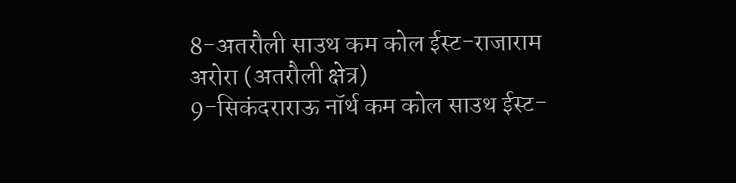8-अतरौली साउथ कम कोल ईस्ट-राजाराम अरोरा (अतरौली क्षेत्र)
9-सिकंदराराऊ नॉर्थ कम कोल साउथ ईस्ट-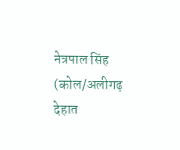नेत्रपाल सिंह (कोल/अलीगढ़ देहात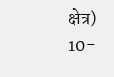क्षेत्र)
10-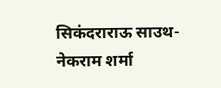सिकंदराराऊ साउथ-नेकराम शर्मा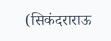(सिकंदराराऊ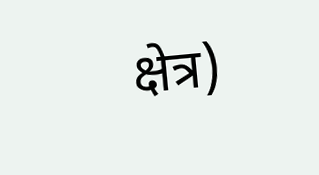क्षेत्र)